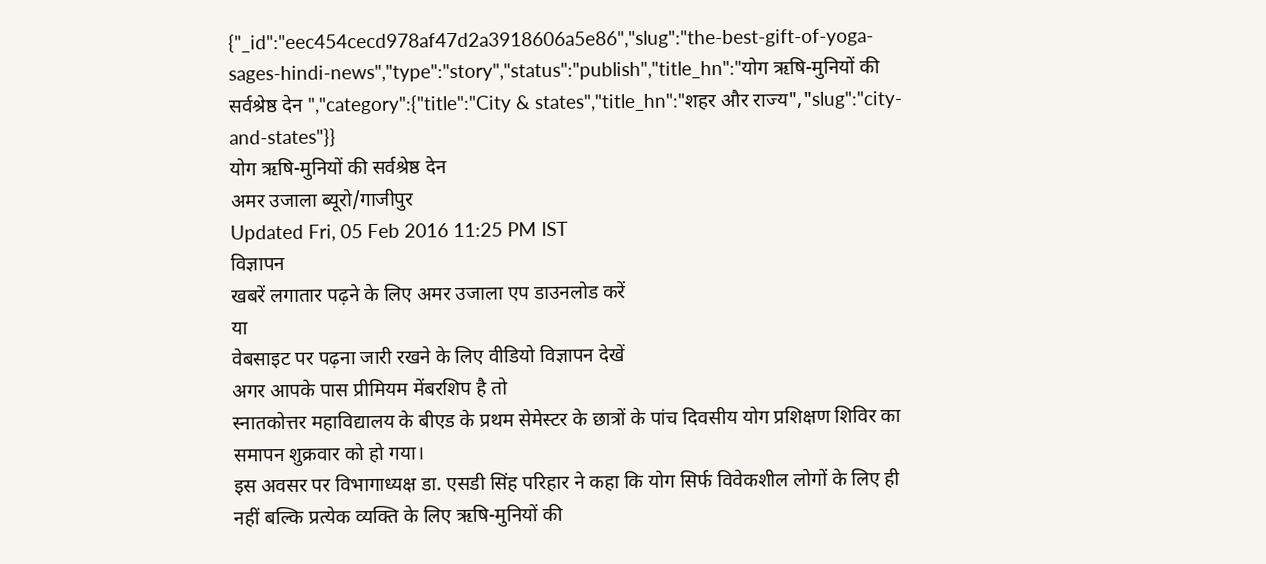{"_id":"eec454cecd978af47d2a3918606a5e86","slug":"the-best-gift-of-yoga-sages-hindi-news","type":"story","status":"publish","title_hn":"योग ऋषि-मुनियों की सर्वश्रेष्ठ देन ","category":{"title":"City & states","title_hn":"शहर और राज्य","slug":"city-and-states"}}
योग ऋषि-मुनियों की सर्वश्रेष्ठ देन
अमर उजाला ब्यूरो/गाजीपुर
Updated Fri, 05 Feb 2016 11:25 PM IST
विज्ञापन
खबरें लगातार पढ़ने के लिए अमर उजाला एप डाउनलोड करें
या
वेबसाइट पर पढ़ना जारी रखने के लिए वीडियो विज्ञापन देखें
अगर आपके पास प्रीमियम मेंबरशिप है तो
स्नातकोत्तर महाविद्यालय के बीएड के प्रथम सेमेस्टर के छात्रों के पांच दिवसीय योग प्रशिक्षण शिविर का समापन शुक्रवार को हो गया।
इस अवसर पर विभागाध्यक्ष डा. एसडी सिंह परिहार ने कहा कि योग सिर्फ विवेकशील लोगों के लिए ही नहीं बल्कि प्रत्येक व्यक्ति के लिए ऋषि-मुनियों की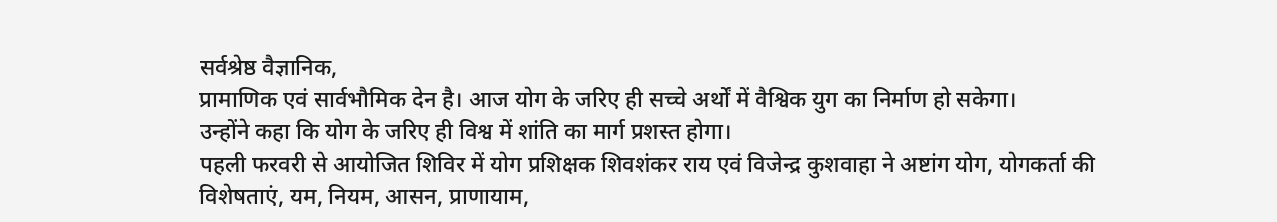सर्वश्रेष्ठ वैज्ञानिक,
प्रामाणिक एवं सार्वभौमिक देन है। आज योग के जरिए ही सच्चे अर्थों में वैश्विक युग का निर्माण हो सकेगा।
उन्होंने कहा कि योग के जरिए ही विश्व में शांति का मार्ग प्रशस्त होगा।
पहली फरवरी से आयोजित शिविर में योग प्रशिक्षक शिवशंकर राय एवं विजेन्द्र कुशवाहा ने अष्टांग योग, योगकर्ता की विशेषताएं, यम, नियम, आसन, प्राणायाम,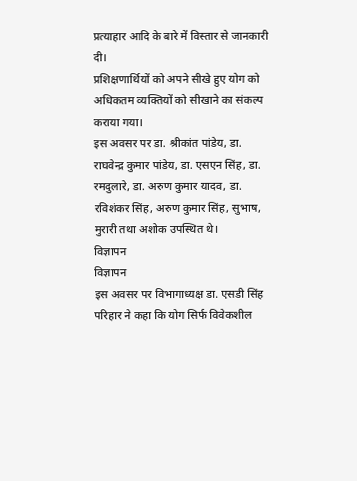प्रत्याहार आदि के बारे में विस्तार से जानकारी दी।
प्रशिक्षणार्थियों को अपने सीखे हुए योग को अधिकतम व्यक्तियों को सीखाने का संकल्प कराया गया।
इस अवसर पर डा. श्रीकांत पांडेय, डा. राघवेन्द्र कुमार पांडेय, डा. एसएन सिंह, डा. रमदुलारे, डा. अरुण कुमार यादव, डा. रविशंकर सिंह, अरुण कुमार सिंह, सुभाष, मुरारी तथा अशोक उपस्थित थे।
विज्ञापन
विज्ञापन
इस अवसर पर विभागाध्यक्ष डा. एसडी सिंह परिहार ने कहा कि योग सिर्फ विवेकशील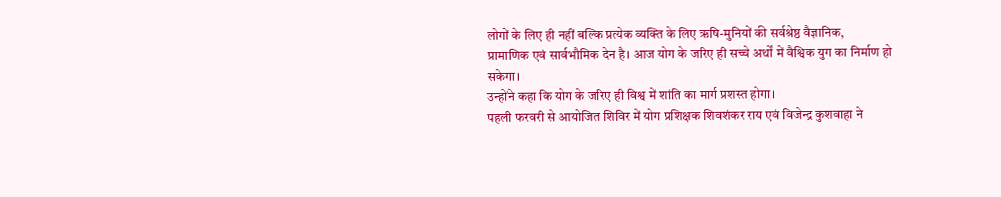लोगों के लिए ही नहीं बल्कि प्रत्येक व्यक्ति के लिए ऋषि-मुनियों की सर्वश्रेष्ठ वैज्ञानिक,
प्रामाणिक एवं सार्वभौमिक देन है। आज योग के जरिए ही सच्चे अर्थों में वैश्विक युग का निर्माण हो सकेगा।
उन्होंने कहा कि योग के जरिए ही विश्व में शांति का मार्ग प्रशस्त होगा।
पहली फरवरी से आयोजित शिविर में योग प्रशिक्षक शिवशंकर राय एवं विजेन्द्र कुशवाहा ने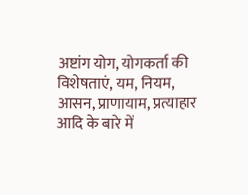अष्टांग योग, योगकर्ता की विशेषताएं, यम, नियम, आसन, प्राणायाम, प्रत्याहार आदि के बारे में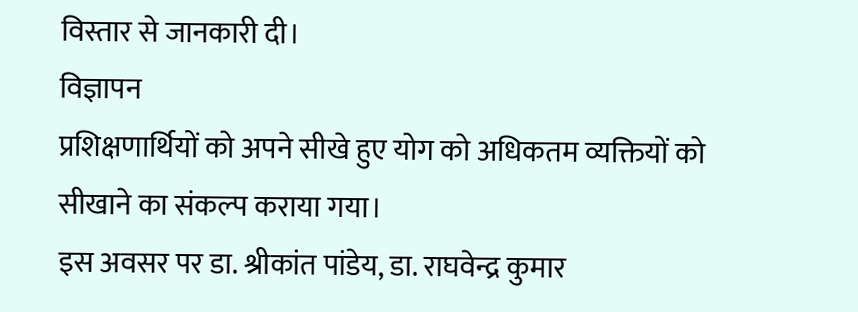विस्तार से जानकारी दी।
विज्ञापन
प्रशिक्षणार्थियों को अपने सीखे हुए योग को अधिकतम व्यक्तियों को सीखाने का संकल्प कराया गया।
इस अवसर पर डा. श्रीकांत पांडेय, डा. राघवेन्द्र कुमार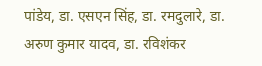पांडेय, डा. एसएन सिंह, डा. रमदुलारे, डा. अरुण कुमार यादव, डा. रविशंकर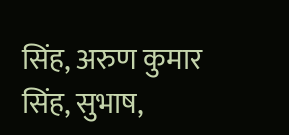सिंह, अरुण कुमार सिंह, सुभाष,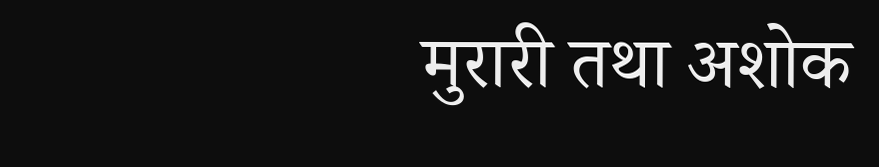मुरारी तथा अशोक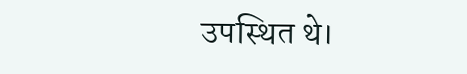उपस्थित थे।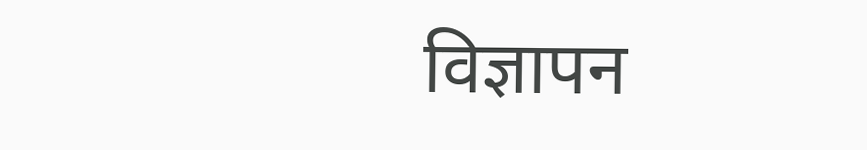विज्ञापन